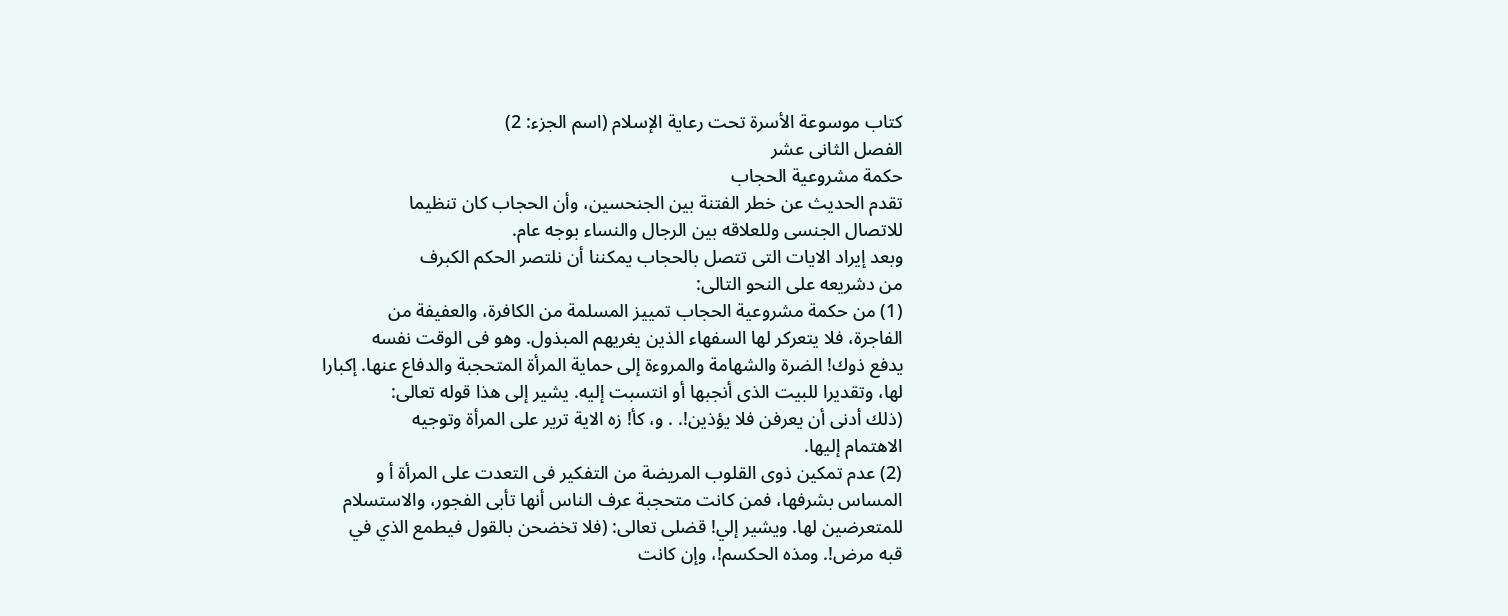كتاب موسوعة الأسرة تحت رعاية الإسلام (اسم الجزء: 2)
الفصل الثانى عشر
حكمة مشروعية الحجاب
تقدم الحديث عن خطر الفتنة بين الجنحسين، وأن الحجاب كان تنظيما
للاتصال الجنسى وللعلاقه بين الرجال والنساء بوجه عام.
وبعد إيراد الايات التى تتصل بالحجاب يمكننا أن نلتصر الحكم الكبرف
من دشريعه على النحو التالى:
(1) من حكمة مشروعية الحجاب تمييز المسلمة من الكافرة، والعفيفة من
الفاجرة، فلا يتعركر لها السفهاء الذين يغريهم المبذول. وهو فى الوقت نفسه
يدفع ذوك! الضرة والشهامة والمروءة إلى حماية المرأة المتحجبة والدفاع عنها. إكبارا
لها، وتقديرا للبيت الذى أنجبها أو انتسبت إليه. يشير إلى هذا قوله تعالى:
(ذلك أدنى أن يعرفن فلا يؤذين!. . و، كأ! زه الاية ترير على المرأة وتوجيه
الاهتمام إليها.
(2) عدم تمكين ذوى القلوب المريضة من التفكير فى التعدت على المرأة أ و
المساس بشرفها، فمن كانت متحجبة عرف الناس أنها تأبى الفجور، والاستسلام
للمتعرضين لها. ويشير إلي! قضلى تعالى: (فلا تخضحن بالقول فيطمع الذي في
قبه مرض!. ومذه الحكسم!، وإن كانت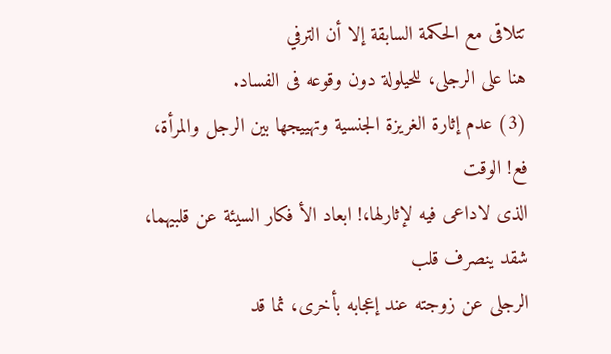تتلاقى مع الحكمة السابقة إلا أن الترفي
هنا على الرجلى، للحيلولة دون وقوعه فى الفساد.
(3) عدم إثارة الغريزة الجنسية وتهييجها بين الرجل والمرأة، فع! الوقت
الذى لاداعى فيه لإثارلها،! ابعاد الأ فكار السيئة عن قلبيهما، شقد ينصرف قلب
الرجلى عن زوجته عند إعجابه بأخرى، ثما قد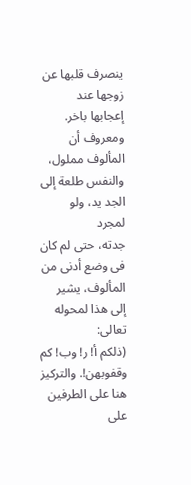ينصرف قلبها عن زوجها عند
إعجابها باخر. ومعروف أن المألوف مملول، والنفس طلعة إلى الجد يد، ولو لمجرد
جدته، حتى لم كان فى وضع أدنى من المألوف، يشير إلى هذا لمحوله تعالى:
(ذلكم أ! ر! وب! كم وقفوبهن!. والتركيز هنا على الطرفين على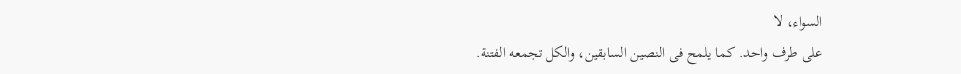السواء، لا
على طرف واحد. كما يلمح فى النصين السابقين، والكل تجمعه الفتنة.